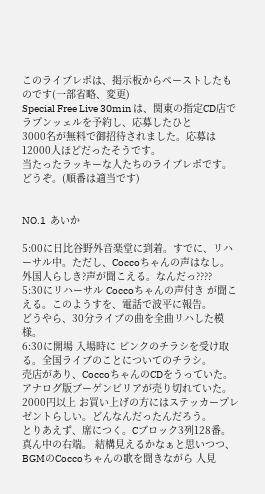このライブレポは、掲示板からペーストしたものです(一部省略、変更)
Special Free Live 30min は、関東の指定CD店でラプンッェルを予約し、応募したひと
3000名が無料で御招待されました。応募は 12000人ほどだったそうです。
当たったラッキーな人たちのライブレポです。どうぞ。(順番は適当です)


NO.1  あいか

5:00に日比谷野外音楽堂に到着。すでに、リハーサル中。ただし、Coccoちゃんの声はなし。
外国人らしき?声が聞こえる。なんだっ????
5:30にリハーサル Coccoちゃんの声付き が聞こえる。このようすを、電話で波平に報告。
どうやら、30分ライブの曲を全曲リハした模様。
6:30に開場 入場時に ピンクのチラシを受け取る。全国ライブのことについてのチラシ。
売店があり、CoccoちゃんのCDをうっていた。アナログ版ブーゲンビリアが売り切れていた。
2000円以上 お買い上げの方にはステッカープレゼントらしい。どんなんだったんだろう。
とりあえず、席につく。Cブロック3列128番。真ん中の右端。 結構見えるかなぁと思いつつ、
BGMのCoccoちゃんの歌を聞きながら 人見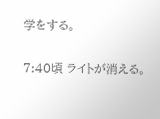学をする。

7:40頃 ライトが消える。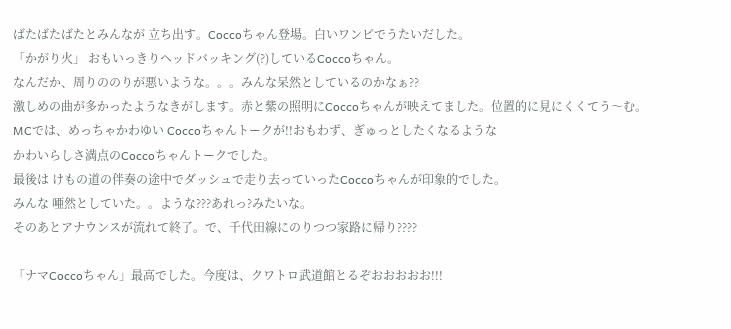ばたばたばたとみんなが 立ち出す。Coccoちゃん登場。白いワンピでうたいだした。
「かがり火」 おもいっきりヘッドバッキング(?)しているCoccoちゃん。
なんだか、周りののりが悪いような。。。みんな呆然としているのかなぁ??
激しめの曲が多かったようなきがします。赤と紫の照明にCoccoちゃんが映えてました。位置的に見にくくてう〜む。
MCでは、めっちゃかわゆい Coccoちゃんトークが!!おもわず、ぎゅっとしたくなるような
かわいらしさ満点のCoccoちゃんトークでした。
最後は けもの道の伴奏の途中でダッシュで走り去っていったCoccoちゃんが印象的でした。
みんな 唖然としていた。。ような???あれっ?みたいな。
そのあとアナウンスが流れて終了。で、千代田線にのりつつ家路に帰り????

「ナマCoccoちゃん」最高でした。今度は、クワトロ武道館とるぞおおおおお!!!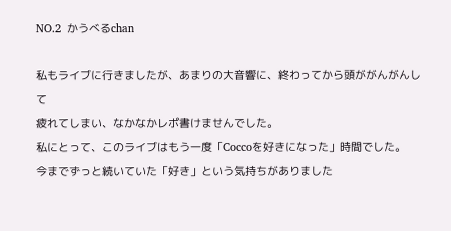NO.2  かうべるchan

私もライブに行きましたが、あまりの大音響に、終わってから頭ががんがんして
疲れてしまい、なかなかレポ書けませんでした。
私にとって、このライブはもう一度「Coccoを好きになった」時間でした。
今までずっと続いていた「好き」という気持ちがありました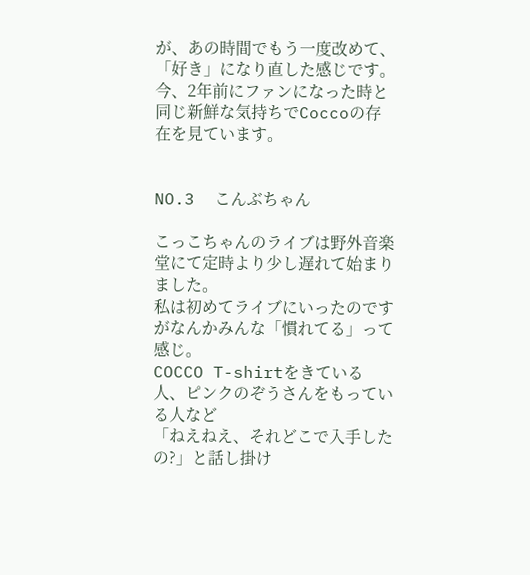が、あの時間でもう一度改めて、「好き」になり直した感じです。
今、2年前にファンになった時と同じ新鮮な気持ちでCoccoの存在を見ています。


NO.3  こんぶちゃん

こっこちゃんのライブは野外音楽堂にて定時より少し遅れて始まりました。
私は初めてライブにいったのですがなんかみんな「慣れてる」って感じ。
COCCO T-shirtをきている人、ピンクのぞうさんをもっている人など
「ねえねえ、それどこで入手したの?」と話し掛け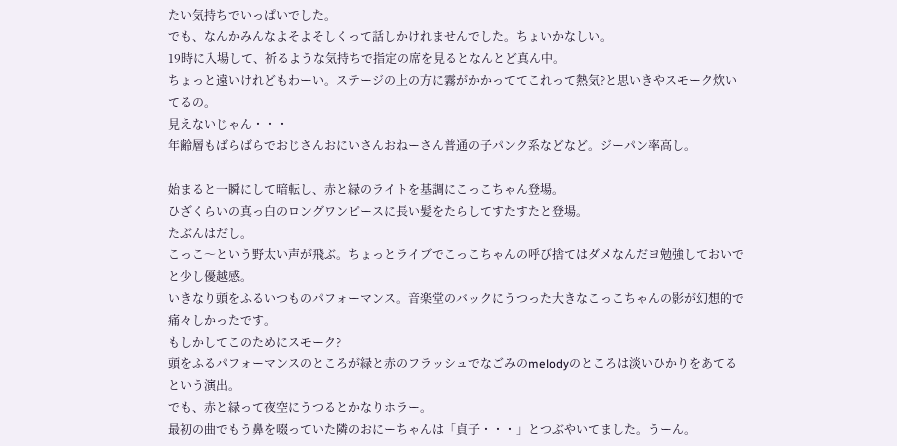たい気持ちでいっぱいでした。
でも、なんかみんなよそよそしくって話しかけれませんでした。ちょいかなしい。
19時に入場して、祈るような気持ちで指定の席を見るとなんとど真ん中。
ちょっと遠いけれどもわーい。ステージの上の方に霧がかかっててこれって熱気?と思いきやスモーク炊いてるの。
見えないじゃん・・・
年齢層もばらばらでおじさんおにいさんおねーさん普通の子パンク系などなど。ジーパン率高し。

始まると一瞬にして暗転し、赤と緑のライトを基調にこっこちゃん登場。
ひざくらいの真っ白のロングワンピースに長い髪をたらしてすたすたと登場。
たぶんはだし。
こっこ〜という野太い声が飛ぶ。ちょっとライブでこっこちゃんの呼び捨てはダメなんだヨ勉強しておいでと少し優越感。
いきなり頭をふるいつものパフォーマンス。音楽堂のバックにうつった大きなこっこちゃんの影が幻想的で痛々しかったです。
もしかしてこのためにスモーク?
頭をふるパフォーマンスのところが緑と赤のフラッシュでなごみのmelodyのところは淡いひかりをあてるという演出。
でも、赤と緑って夜空にうつるとかなりホラー。
最初の曲でもう鼻を啜っていた隣のおにーちゃんは「貞子・・・」とつぶやいてました。うーん。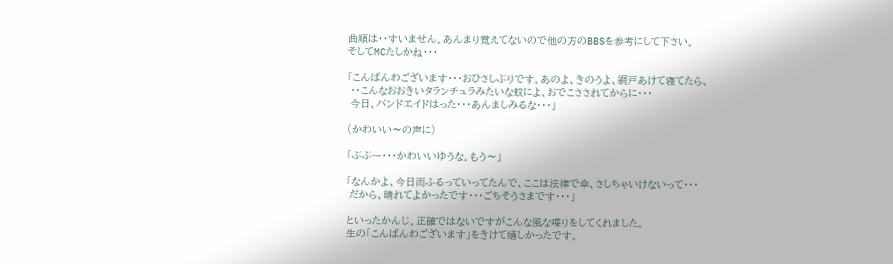曲順は・・すいません。あんまり覚えてないので他の方のBBSを参考にして下さい。
そしてMCたしかね・・・

「こんばんわございます・・・おひさしぶりです。あのよ、きのうよ、網戸あけて寝てたら、
 ・・こんなおおきいタランチュラみたいな蚊によ、おでこさされてからに・・・
 今日、バンドエイドはった・・・あんましみるな・・・」

(かわいい〜の声に)

「ぶぶー・・・かわいいゆうな。もう〜」

「なんかよ、今日雨ふるっていってたんで、ここは法律で傘、さしちゃいけないって・・・
 だから、晴れてよかったです・・・ごちそうさまです・・・」

といったかんじ。正確ではないですがこんな風な喋りをしてくれました。
生の「こんばんわございます」をきけて嬉しかったです。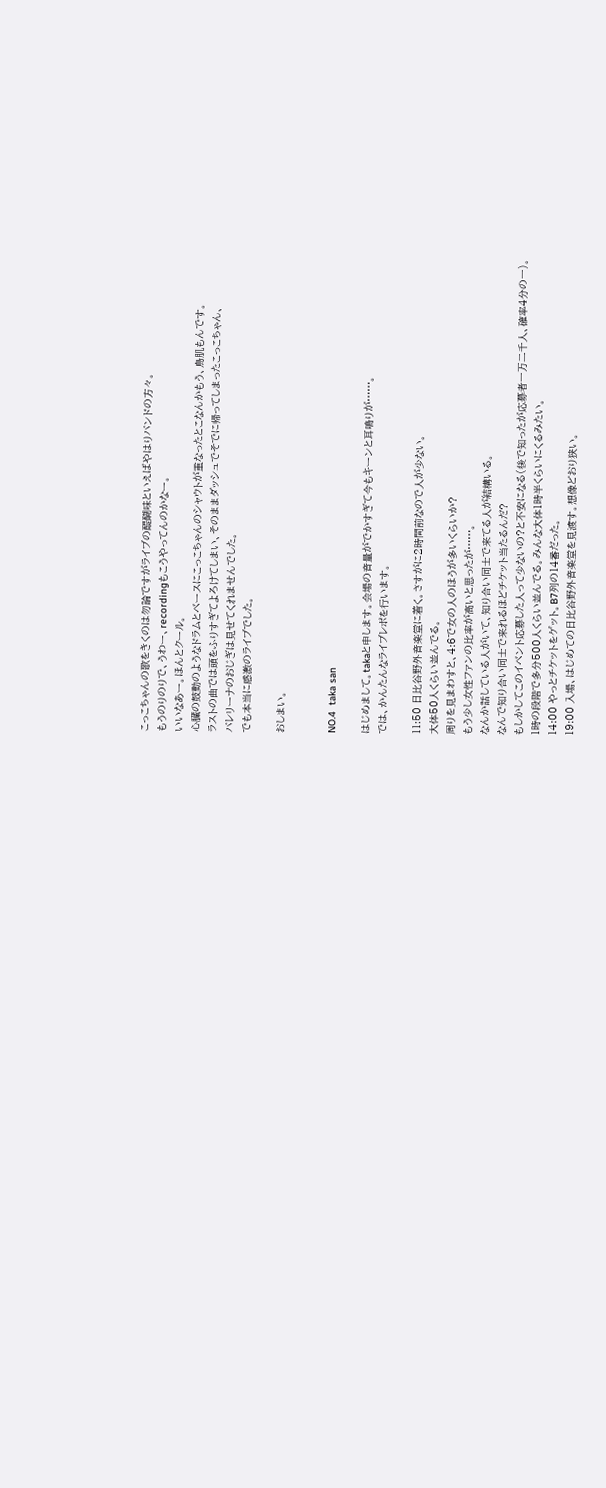こっこちゃんの歌をきくのは勿論ですがライブの醍醐味といえばやはりバンドの方々。
もうのりのりで、うわー、recordingもこうやってんのかなー。
いいなあー。ほんとクール。
心臓の鼓動のようなドラムとベースにこっこちゃんのシャウトが重なったとこなんかもう、鳥肌もんです。
ラストの曲では頭をふりすぎてよろけてしまい、そのままダッシュでそでに帰ってしまったこっこちゃん、
バレリーナのおじぎは見せてくれませんでした。
でも本当に感激のライブでした。

おしまい。


NO.4  taka san

はじめまして。takaと申します。会場の音量がでかすぎて今もキーンと耳鳴りが……。
では、かんたんなライブレポを行います。

11:50 日比谷野外音楽堂に着く。さすがに2時間前なので人が少ない。
大体50人くらい並んでる。
周りを見まわすと、4:6で女の人のほうが多いくらいか?
もう少し女性ファンの比率が高いと思ったが……。
なんか話している人がいて、知り合い同士で来てる人が結構いる。
なんで知り合い同士で来れるほどチケット当たるんだ?
もしかしてこのイベント応募した人って少ないの?と不安になる(後で知ったが応募者一万二千人、確率4分の一)。
1時の段階で多分500人くらい並んでる。みんな大体1時半くらいにくるみたい。
14:00 やっとチケットをゲット。B7列の14番だった。
19:00 入場、はじめての日比谷野外音楽堂を見渡す。想像どおり狭い。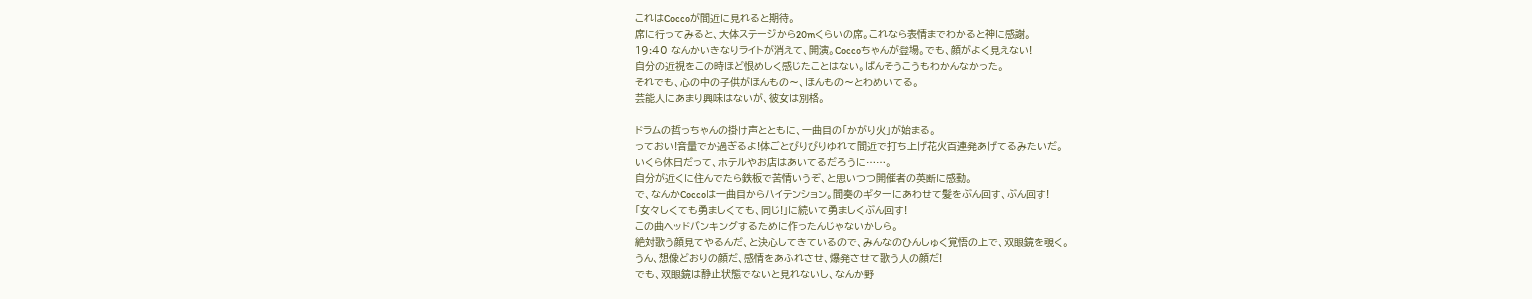これはCoccoが間近に見れると期待。
席に行ってみると、大体ステージから20mくらいの席。これなら表情までわかると神に感謝。
19:40 なんかいきなりライトが消えて、開演。Coccoちゃんが登場。でも、顔がよく見えない!
自分の近視をこの時ほど恨めしく感じたことはない。ばんそうこうもわかんなかった。
それでも、心の中の子供がほんもの〜、ほんもの〜とわめいてる。
芸能人にあまり興味はないが、彼女は別格。

ドラムの哲っちゃんの掛け声とともに、一曲目の「かがり火」が始まる。
っておい!音量でか過ぎるよ!体ごとびりびりゆれて間近で打ち上げ花火百連発あげてるみたいだ。
いくら休日だって、ホテルやお店はあいてるだろうに……。
自分が近くに住んでたら鉄板で苦情いうぞ、と思いつつ開催者の英断に感動。
で、なんかCoccoは一曲目からハイテンション。間奏のギターにあわせて髪をぶん回す、ぶん回す!
「女々しくても勇ましくても、同じ!」に続いて勇ましくぶん回す!
この曲ヘッドバンキングするために作ったんじゃないかしら。
絶対歌う顔見てやるんだ、と決心してきているので、みんなのひんしゅく覚悟の上で、双眼鏡を覗く。
うん、想像どおりの顔だ、感情をあふれさせ、爆発させて歌う人の顔だ!
でも、双眼鏡は静止状態でないと見れないし、なんか野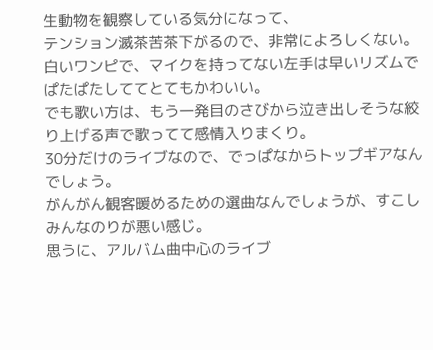生動物を観察している気分になって、
テンション滅茶苦茶下がるので、非常によろしくない。
白いワンピで、マイクを持ってない左手は早いリズムでぱたぱたしててとてもかわいい。
でも歌い方は、もう一発目のさびから泣き出しそうな絞り上げる声で歌ってて感情入りまくり。
30分だけのライブなので、でっぱなからトップギアなんでしょう。
がんがん観客暖めるための選曲なんでしょうが、すこしみんなのりが悪い感じ。
思うに、アルバム曲中心のライブ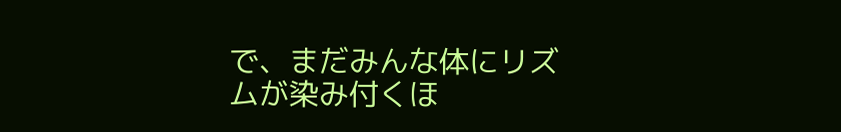で、まだみんな体にリズムが染み付くほ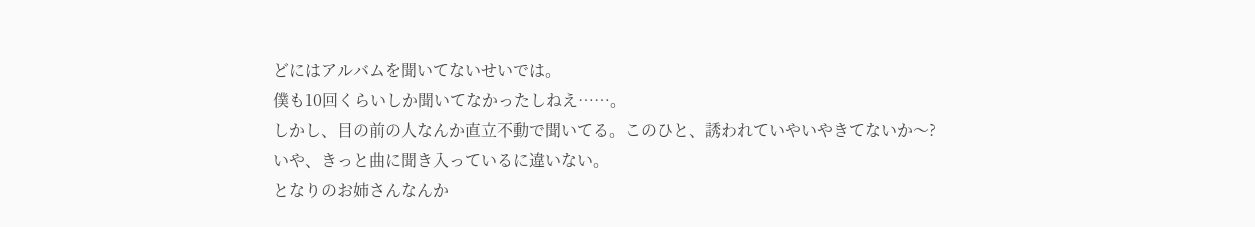どにはアルバムを聞いてないせいでは。
僕も10回くらいしか聞いてなかったしねえ……。
しかし、目の前の人なんか直立不動で聞いてる。このひと、誘われていやいやきてないか〜?
いや、きっと曲に聞き入っているに違いない。
となりのお姉さんなんか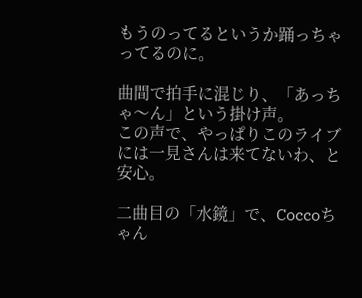もうのってるというか踊っちゃってるのに。

曲間で拍手に混じり、「あっちゃ〜ん」という掛け声。
この声で、やっぱりこのライブには一見さんは来てないわ、と安心。

二曲目の「水鏡」で、Coccoちゃん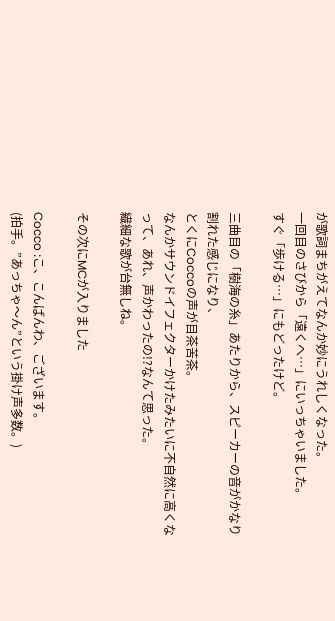が歌詞まちがえてなんか妙にうれしくなった。
一回目のさびから「遠くへ…」にいっちゃいました。
すぐ「歩ける…」にもどったけど。

三曲目の「樹海の糸」あたりから、スピーカーの音がかなり割れた感じになり、
とくにCoccoの声が目茶苦茶。
なんかサウンドイフェクターかけたみたいに不自然に高くなって、あれ、声かわったの!?なんて思った。
繊細な歌が台無しね。

その次にMCが入りました

Cocco :こ、こんばんわ、ございます。
(拍手。”あっちゃ〜ん”という掛け声多数。)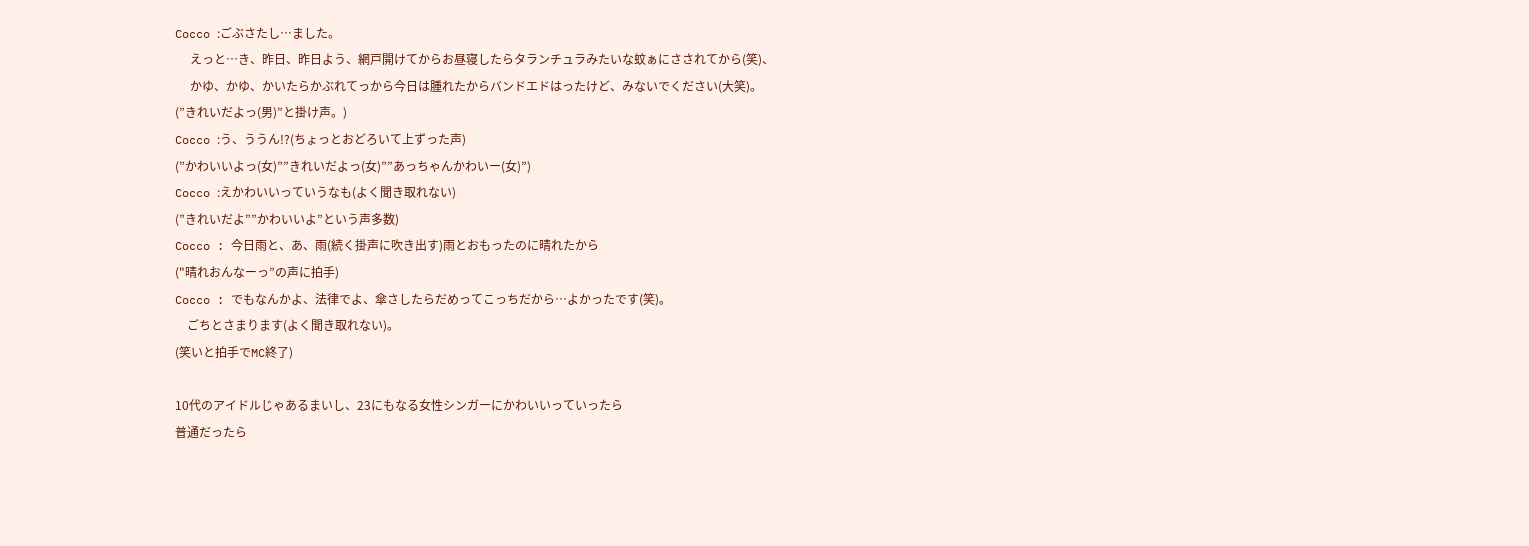Cocco :ごぶさたし…ました。
     えっと…き、昨日、昨日よう、網戸開けてからお昼寝したらタランチュラみたいな蚊ぁにさされてから(笑)、
     かゆ、かゆ、かいたらかぶれてっから今日は腫れたからバンドエドはったけど、みないでください(大笑)。
(”きれいだよっ(男)”と掛け声。)
Cocco :う、ううん!?(ちょっとおどろいて上ずった声)
(”かわいいよっ(女)””きれいだよっ(女)””あっちゃんかわいー(女)”)
Cocco :えかわいいっていうなも(よく聞き取れない)
(”きれいだよ””かわいいよ”という声多数)
Cocco : 今日雨と、あ、雨(続く掛声に吹き出す)雨とおもったのに晴れたから
("晴れおんなーっ”の声に拍手)
Cocco : でもなんかよ、法律でよ、傘さしたらだめってこっちだから…よかったです(笑)。
    ごちとさまります(よく聞き取れない)。
(笑いと拍手でMC終了)

10代のアイドルじゃあるまいし、23にもなる女性シンガーにかわいいっていったら
普通だったら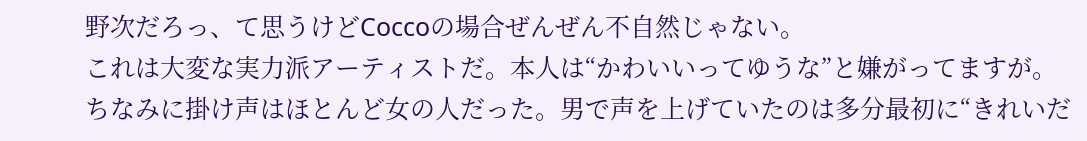野次だろっ、て思うけどCoccoの場合ぜんぜん不自然じゃない。
これは大変な実力派アーティストだ。本人は“かわいいってゆうな”と嫌がってますが。
ちなみに掛け声はほとんど女の人だった。男で声を上げていたのは多分最初に“きれいだ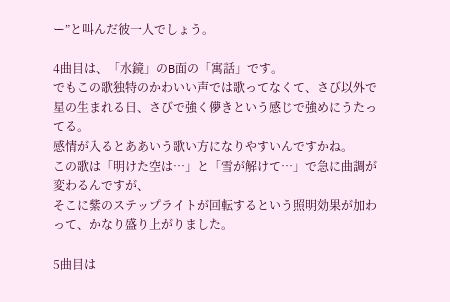ー”と叫んだ彼一人でしょう。

4曲目は、「水鏡」のB面の「寓話」です。
でもこの歌独特のかわいい声では歌ってなくて、さび以外で星の生まれる日、さびで強く儚きという感じで強めにうたってる。
感情が入るとああいう歌い方になりやすいんですかね。
この歌は「明けた空は…」と「雪が解けて…」で急に曲調が変わるんですが、
そこに紫のステップライトが回転するという照明効果が加わって、かなり盛り上がりました。

5曲目は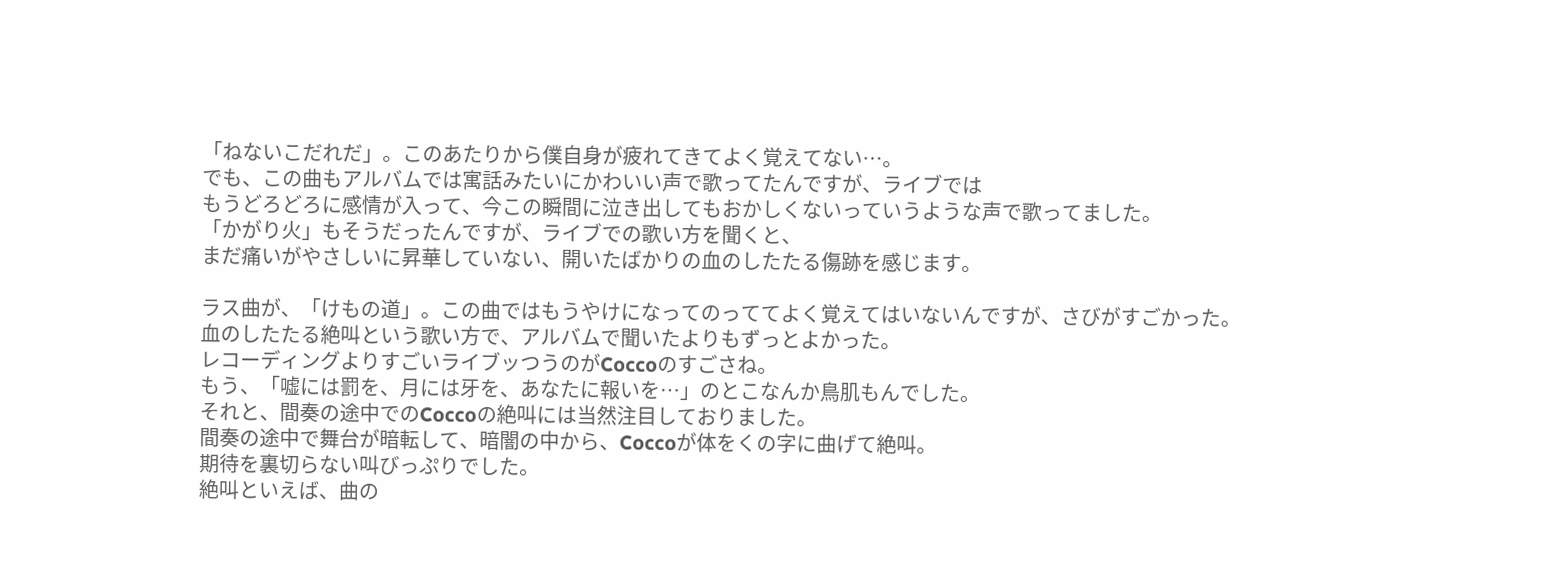「ねないこだれだ」。このあたりから僕自身が疲れてきてよく覚えてない…。
でも、この曲もアルバムでは寓話みたいにかわいい声で歌ってたんですが、ライブでは
もうどろどろに感情が入って、今この瞬間に泣き出してもおかしくないっていうような声で歌ってました。
「かがり火」もそうだったんですが、ライブでの歌い方を聞くと、
まだ痛いがやさしいに昇華していない、開いたばかりの血のしたたる傷跡を感じます。

ラス曲が、「けもの道」。この曲ではもうやけになってのっててよく覚えてはいないんですが、さびがすごかった。
血のしたたる絶叫という歌い方で、アルバムで聞いたよりもずっとよかった。
レコーディングよりすごいライブッつうのがCoccoのすごさね。
もう、「嘘には罰を、月には牙を、あなたに報いを…」のとこなんか鳥肌もんでした。
それと、間奏の途中でのCoccoの絶叫には当然注目しておりました。
間奏の途中で舞台が暗転して、暗闇の中から、Coccoが体をくの字に曲げて絶叫。
期待を裏切らない叫びっぷりでした。
絶叫といえば、曲の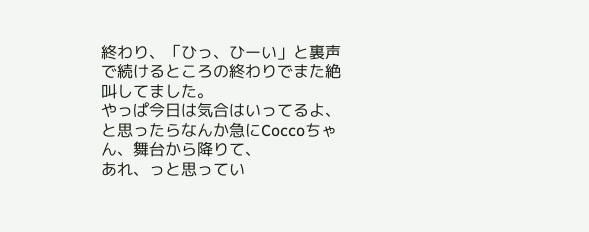終わり、「ひっ、ひーい」と裏声で続けるところの終わりでまた絶叫してました。
やっぱ今日は気合はいってるよ、と思ったらなんか急にCoccoちゃん、舞台から降りて、
あれ、っと思ってい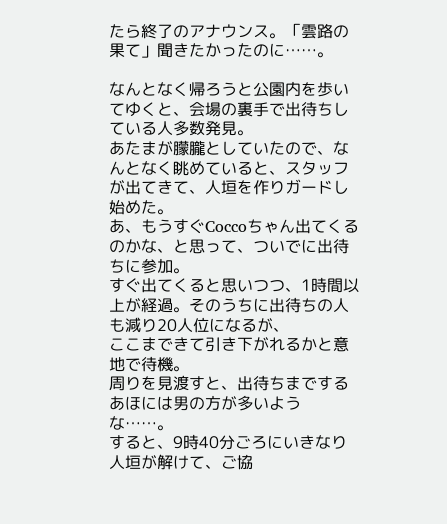たら終了のアナウンス。「雲路の果て」聞きたかったのに……。

なんとなく帰ろうと公園内を歩いてゆくと、会場の裏手で出待ちしている人多数発見。
あたまが朦朧としていたので、なんとなく眺めていると、スタッフが出てきて、人垣を作りガードし始めた。
あ、もうすぐCoccoちゃん出てくるのかな、と思って、ついでに出待ちに参加。
すぐ出てくると思いつつ、1時間以上が経過。そのうちに出待ちの人も減り20人位になるが、
ここまできて引き下がれるかと意地で待機。
周りを見渡すと、出待ちまでするあほには男の方が多いような……。
すると、9時40分ごろにいきなり人垣が解けて、ご協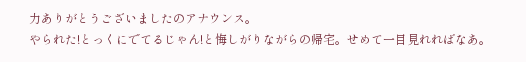力ありがとうございましたのアナウンス。
やられた!とっくにでてるじゃん!と悔しがりながらの帰宅。せめて一目見れればなあ。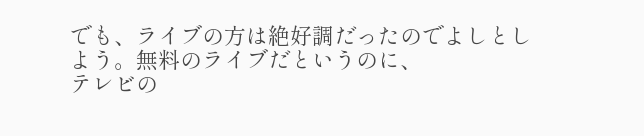でも、ライブの方は絶好調だったのでよしとしよう。無料のライブだというのに、
テレビの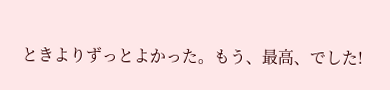ときよりずっとよかった。もう、最高、でした!